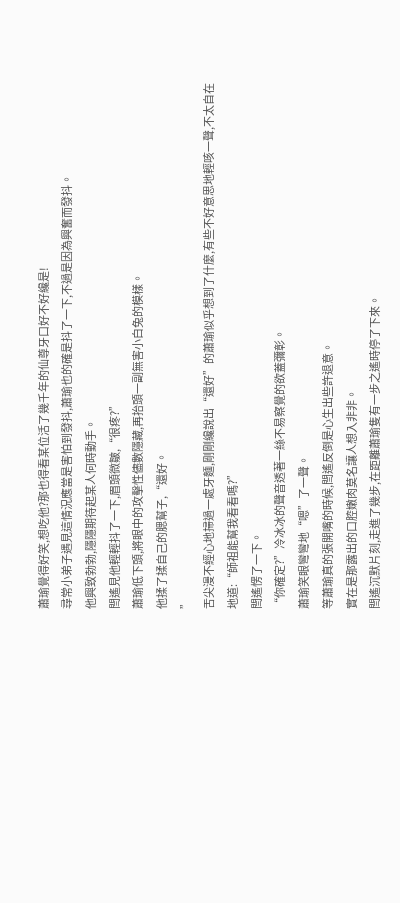蕭瑜覺得好笑,想吃他?那也得看某位活了幾千年的仙尊牙口好不好纔是!
尋常小弟子遇見這情況應當是害怕到發抖,蕭瑜也的確是抖了一下,不過是因為興奮而發抖。
他興致勃勃,隱隱期待起某人何時動手。
閆遙見他輕輕抖了一下,眉頭微皺,“很疼?”
蕭瑜低下頭,將眼中的攻擊性儘數隱藏,再抬頭一副無害小白兔的模樣。
他揉了揉自己的腮幫子,“還好。
”
舌尖漫不經心地掃過一處牙麵,剛剛纔說出“還好”的蕭瑜似乎想到了什麼,有些不好意思地輕咳一聲,不太自在地道:“師祖能幫我看看嗎?”
閆遙愣了一下。
“你確定?”冷冰冰的聲音透著一絲不易察覺的欲蓋彌彰。
蕭瑜笑眼彎彎地“嗯”了一聲。
等蕭瑜真的張開嘴的時候,閆遙反倒是心生出些許退意。
實在是那露出的口腔嫩肉莫名讓人想入非非。
閆遙沉默片刻,走進了幾步,在距離蕭瑜隻有一步之遙時停了下來。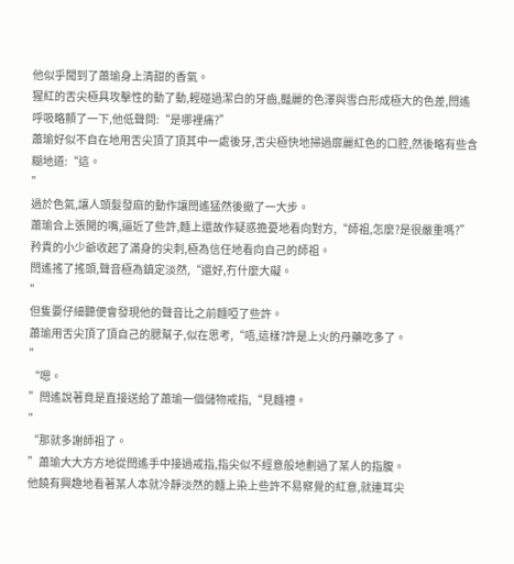他似乎聞到了蕭瑜身上清甜的香氣。
猩紅的舌尖極具攻擊性的動了動,輕碰過潔白的牙齒,豔麗的色澤與雪白形成極大的色差,閆遙呼吸略顫了一下,他低聲問:“是哪裡痛?”
蕭瑜好似不自在地用舌尖頂了頂其中一處後牙,舌尖極快地掃過靡麗紅色的口腔,然後略有些含糊地道:“這。
”
過於色氣,讓人頭髮發麻的動作讓閆遙猛然後撤了一大步。
蕭瑜合上張開的嘴,逼近了些許,麵上還故作疑惑擔憂地看向對方,“師祖,怎麼?是很嚴重嗎?”
矜貴的小少爺收起了滿身的尖刺,極為信任地看向自己的師祖。
閆遙搖了搖頭,聲音極為鎮定淡然,“還好,冇什麼大礙。
”
但隻要仔細聽便會發現他的聲音比之前麵啞了些許。
蕭瑜用舌尖頂了頂自己的腮幫子,似在思考,“唔,這樣?許是上火的丹藥吃多了。
”
“嗯。
”閆遙說著竟是直接送給了蕭瑜一個儲物戒指,“見麵禮。
”
“那就多謝師祖了。
”蕭瑜大大方方地從閆遙手中接過戒指,指尖似不經意般地劃過了某人的指腹。
他饒有興趣地看著某人本就冷靜淡然的麵上染上些許不易察覺的紅意,就連耳尖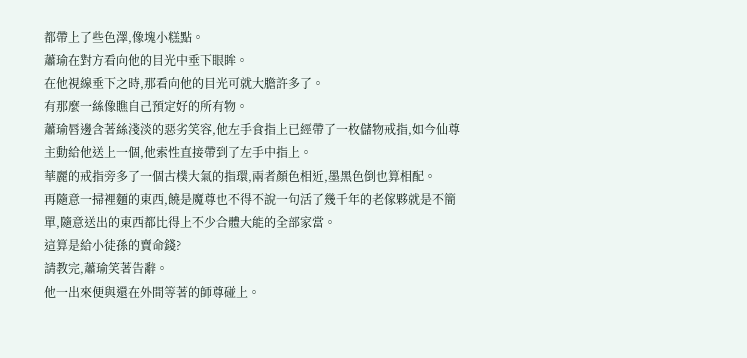都帶上了些色澤,像塊小糕點。
蕭瑜在對方看向他的目光中垂下眼眸。
在他視線垂下之時,那看向他的目光可就大膽許多了。
有那麼一絲像瞧自己預定好的所有物。
蕭瑜唇邊含著絲淺淡的惡劣笑容,他左手食指上已經帶了一枚儲物戒指,如今仙尊主動給他送上一個,他索性直接帶到了左手中指上。
華麗的戒指旁多了一個古樸大氣的指環,兩者顏色相近,墨黑色倒也算相配。
再隨意一掃裡麵的東西,饒是魔尊也不得不說一句活了幾千年的老傢夥就是不簡單,隨意送出的東西都比得上不少合體大能的全部家當。
這算是給小徒孫的賣命錢?
請教完,蕭瑜笑著告辭。
他一出來便與還在外間等著的師尊碰上。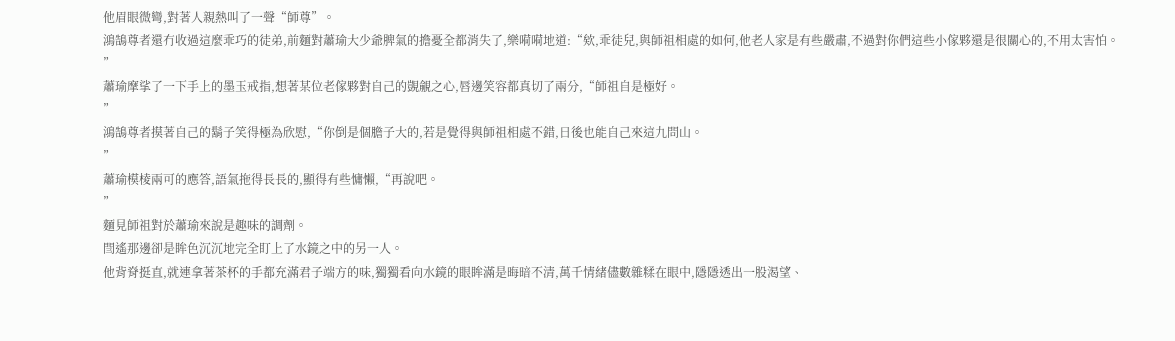他眉眼微彎,對著人親熱叫了一聲“師尊”。
鴻鵠尊者還冇收過這麼乖巧的徒弟,前麵對蕭瑜大少爺脾氣的擔憂全都消失了,樂嗬嗬地道:“欸,乖徒兒,與師祖相處的如何,他老人家是有些嚴肅,不過對你們這些小傢夥還是很關心的,不用太害怕。
”
蕭瑜摩挲了一下手上的墨玉戒指,想著某位老傢夥對自己的覬覦之心,唇邊笑容都真切了兩分,“師祖自是極好。
”
鴻鵠尊者摸著自己的鬍子笑得極為欣慰,“你倒是個膽子大的,若是覺得與師祖相處不錯,日後也能自己來這九問山。
”
蕭瑜模棱兩可的應答,語氣拖得長長的,顯得有些慵懶,“再說吧。
”
麵見師祖對於蕭瑜來說是趣味的調劑。
閆遙那邊卻是眸色沉沉地完全盯上了水鏡之中的另一人。
他背脊挺直,就連拿著茶杯的手都充滿君子端方的味,獨獨看向水鏡的眼眸滿是晦暗不清,萬千情緒儘數雜糅在眼中,隱隱透出一股渴望、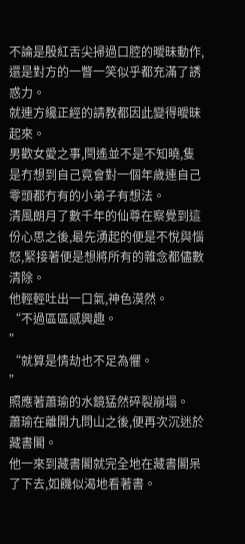不論是殷紅舌尖掃過口腔的曖昧動作,還是對方的一瞥一笑似乎都充滿了誘惑力。
就連方纔正經的請教都因此變得曖昧起來。
男歡女愛之事,閆遙並不是不知曉,隻是冇想到自己竟會對一個年歲連自己零頭都冇有的小弟子有想法。
清風朗月了數千年的仙尊在察覺到這份心思之後,最先湧起的便是不悅與惱怒,緊接著便是想將所有的雜念都儘數清除。
他輕輕吐出一口氣,神色漠然。
“不過區區感興趣。
”
“就算是情劫也不足為懼。
”
照應著蕭瑜的水鏡猛然碎裂崩塌。
蕭瑜在離開九問山之後,便再次沉迷於藏書閣。
他一來到藏書閣就完全地在藏書閣呆了下去,如饑似渴地看著書。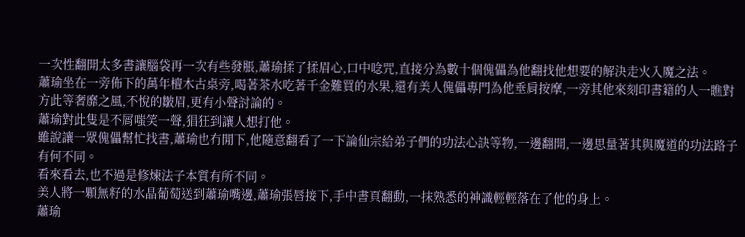一次性翻開太多書讓腦袋再一次有些發脹,蕭瑜揉了揉眉心,口中唸咒,直接分為數十個傀儡為他翻找他想要的解決走火入魔之法。
蕭瑜坐在一旁佈下的萬年檀木古桌旁,喝著茶水吃著千金難買的水果,還有美人傀儡專門為他垂肩按摩,一旁其他來刻印書籍的人一瞧對方此等奢靡之風,不悅的皺眉,更有小聲討論的。
蕭瑜對此隻是不屑嗤笑一聲,猖狂到讓人想打他。
雖說讓一眾傀儡幫忙找書,蕭瑜也冇閒下,他隨意翻看了一下論仙宗給弟子們的功法心訣等物,一邊翻開,一邊思量著其與魔道的功法路子有何不同。
看來看去,也不過是修煉法子本質有所不同。
美人將一顆無籽的水晶葡萄送到蕭瑜嘴邊,蕭瑜張唇接下,手中書頁翻動,一抹熟悉的神識輕輕落在了他的身上。
蕭瑜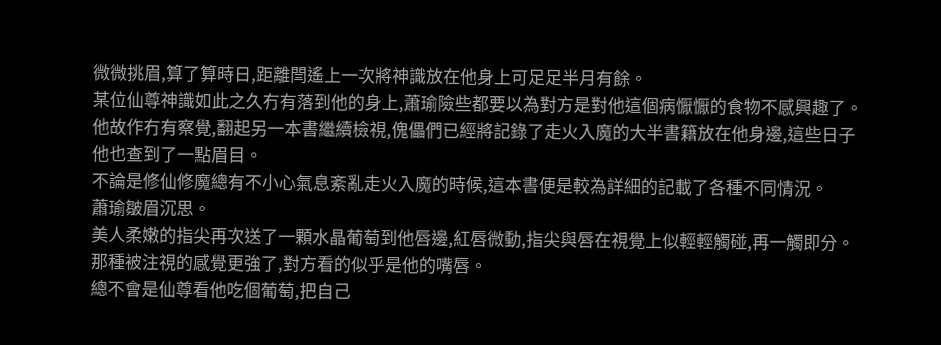微微挑眉,算了算時日,距離閆遙上一次將神識放在他身上可足足半月有餘。
某位仙尊神識如此之久冇有落到他的身上,蕭瑜險些都要以為對方是對他這個病懨懨的食物不感興趣了。
他故作冇有察覺,翻起另一本書繼續檢視,傀儡們已經將記錄了走火入魔的大半書籍放在他身邊,這些日子他也查到了一點眉目。
不論是修仙修魔總有不小心氣息紊亂走火入魔的時候,這本書便是較為詳細的記載了各種不同情況。
蕭瑜皺眉沉思。
美人柔嫩的指尖再次送了一顆水晶葡萄到他唇邊,紅唇微動,指尖與唇在視覺上似輕輕觸碰,再一觸即分。
那種被注視的感覺更強了,對方看的似乎是他的嘴唇。
總不會是仙尊看他吃個葡萄,把自己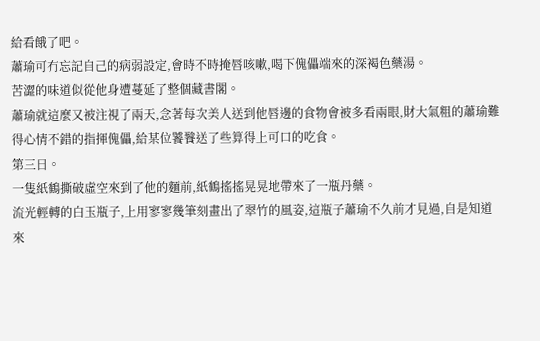給看餓了吧。
蕭瑜可冇忘記自己的病弱設定,會時不時掩唇咳嗽,喝下傀儡端來的深褐色藥湯。
苦澀的味道似從他身遭蔓延了整個藏書閣。
蕭瑜就這麼又被注視了兩天,念著每次美人送到他唇邊的食物會被多看兩眼,財大氣粗的蕭瑜難得心情不錯的指揮傀儡,給某位饕餮送了些算得上可口的吃食。
第三日。
一隻紙鶴撕破虛空來到了他的麵前,紙鶴搖搖晃晃地帶來了一瓶丹藥。
流光輕轉的白玉瓶子,上用寥寥幾筆刻畫出了翠竹的風姿,這瓶子蕭瑜不久前才見過,自是知道來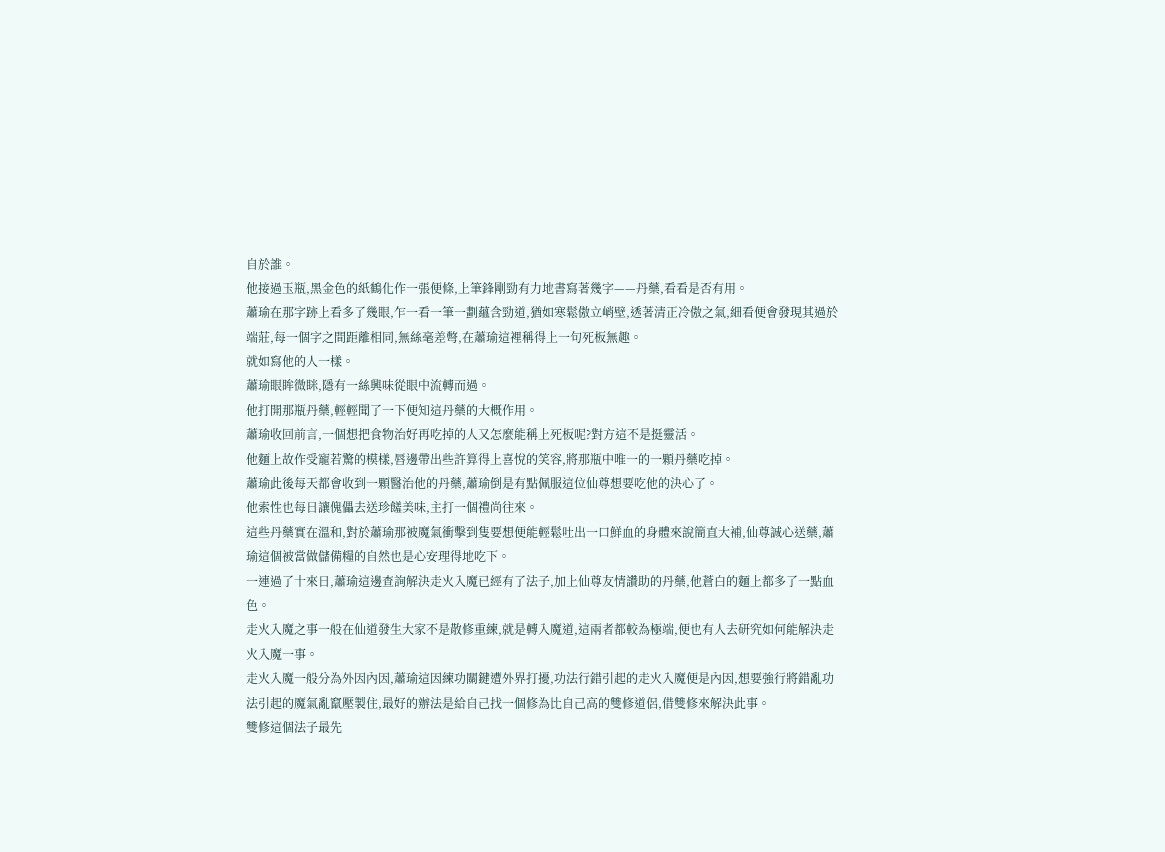自於誰。
他接過玉瓶,黑金色的紙鶴化作一張便條,上筆鋒剛勁有力地書寫著幾字——丹藥,看看是否有用。
蕭瑜在那字跡上看多了幾眼,乍一看一筆一劃蘊含勁道,猶如寒鬆傲立峭壁,透著清正冷傲之氣,細看便會發現其過於端莊,每一個字之間距離相同,無絲毫差彆,在蕭瑜這裡稱得上一句死板無趣。
就如寫他的人一樣。
蕭瑜眼眸微眯,隱有一絲興味從眼中流轉而過。
他打開那瓶丹藥,輕輕聞了一下便知這丹藥的大概作用。
蕭瑜收回前言,一個想把食物治好再吃掉的人又怎麼能稱上死板呢?對方這不是挺靈活。
他麵上故作受寵若驚的模樣,唇邊帶出些許算得上喜悅的笑容,將那瓶中唯一的一顆丹藥吃掉。
蕭瑜此後每天都會收到一顆醫治他的丹藥,蕭瑜倒是有點佩服這位仙尊想要吃他的決心了。
他索性也每日讓傀儡去送珍饈美味,主打一個禮尚往來。
這些丹藥實在溫和,對於蕭瑜那被魔氣衝擊到隻要想便能輕鬆吐出一口鮮血的身體來說簡直大補,仙尊誠心送藥,蕭瑜這個被當做儲備糧的自然也是心安理得地吃下。
一連過了十來日,蕭瑜這邊查詢解決走火入魔已經有了法子,加上仙尊友情讚助的丹藥,他蒼白的麵上都多了一點血色。
走火入魔之事一般在仙道發生大家不是散修重練,就是轉入魔道,這兩者都較為極端,便也有人去研究如何能解決走火入魔一事。
走火入魔一般分為外因內因,蕭瑜這因練功關鍵遭外界打擾,功法行錯引起的走火入魔便是內因,想要強行將錯亂功法引起的魔氣亂竄壓製住,最好的辦法是給自己找一個修為比自己高的雙修道侶,借雙修來解決此事。
雙修這個法子最先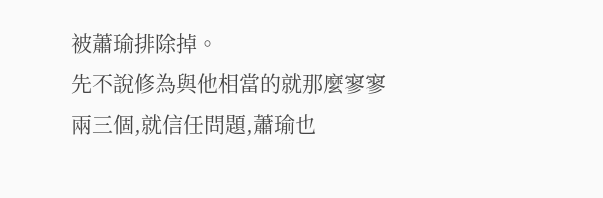被蕭瑜排除掉。
先不說修為與他相當的就那麼寥寥兩三個,就信任問題,蕭瑜也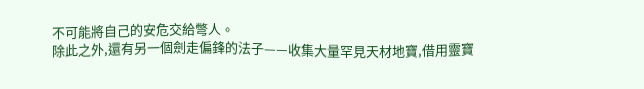不可能將自己的安危交給彆人。
除此之外,還有另一個劍走偏鋒的法子——收集大量罕見天材地寶,借用靈寶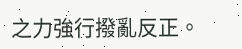之力強行撥亂反正。